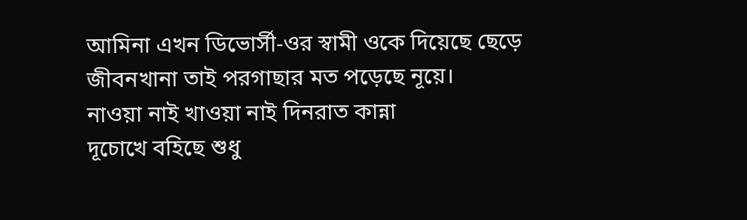আমিনা এখন ডিভোর্সী-ওর স্বামী ওকে দিয়েছে ছেড়ে
জীবনখানা তাই পরগাছার মত পড়েছে নূয়ে।
নাওয়া নাই খাওয়া নাই দিনরাত কান্না
দূচোখে বহিছে শুধু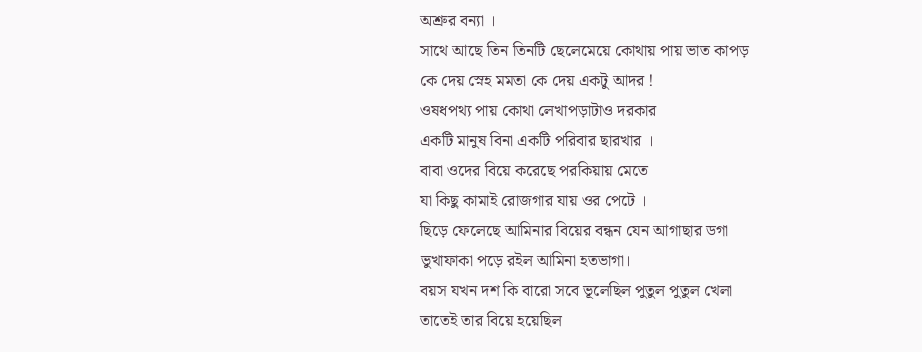অশ্রুর বন্যা ।
সাথে আছে তিন তিনটি ছেলেমেয়ে কোথায় পায় ভাত কাপড়
কে দেয় স্নেহ মমতা কে দেয় একটু আদর !
ওষধপথ্য পায় কোথা লেখাপড়াটাও দরকার
একটি মানুষ বিনা একটি পরিবার ছারখার ।
বাবা ওদের বিয়ে করেছে পরকিয়ায় মেতে
যা কিছু কামাই রোজগার যায় ওর পেটে ।
ছিড়ে ফেলেছে আমিনার বিয়ের বন্ধন যেন আগাছার ডগা
ভুখাফাকা পড়ে রইল আমিনা হতভাগা।
বয়স যখন দশ কি বারো সবে ভূলেছিল পুতুল পুতুল খেলা
তাতেই তার বিয়ে হয়েছিল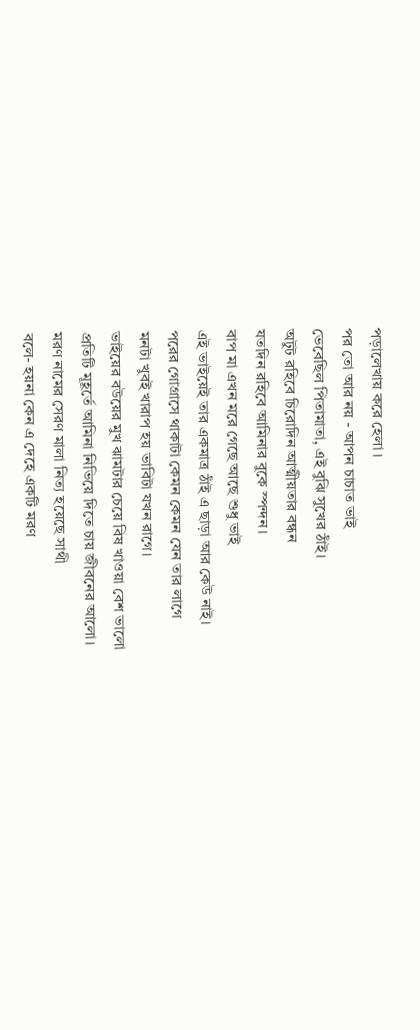পড়ালেখায় করে হেলা ।
পর তো আর নয় - আপন চাচাত ভাই
ভেবেছিল পিতামাতা, এই বুঝি সুখের ঠাঁই।
অটুট রহিবে চিরোদিন আত্মীয়তার বন্ধন
যতদিন রহিবে আমিনার বুকে স্পন্দন।
বাপ মা এখন মরে গেছে আছে শুধু ভাই
এই ভাইয়েই তার একমাত্র ঠাঁই এ ছাড়া আর কেউ নাই।
পরের গোগ্রাসে থাকাটা কেমন কেমন যেন তার লাগে
মনটা খুবই খারাপ হয় ভাবিটা যখন রাগে।
ভাইয়ের বউয়ের মুখ ঝামটার চেয়ে বিষ খাওয়া বেশ ভালো
প্রতিটি মূহূর্তে আমিনা নিভিয়ে দিতে চায় জীবনের আলো।
মরণ নামের সেরণ মালা নিত্য হয়েছে সাথী
বলে- হয়না কেন এ দেহে একটি মরণ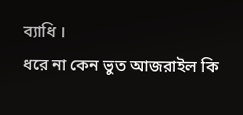ব্যাধি ।
ধরে না কেন ভুত আজরাইল কি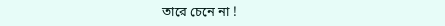তারে চেনে না !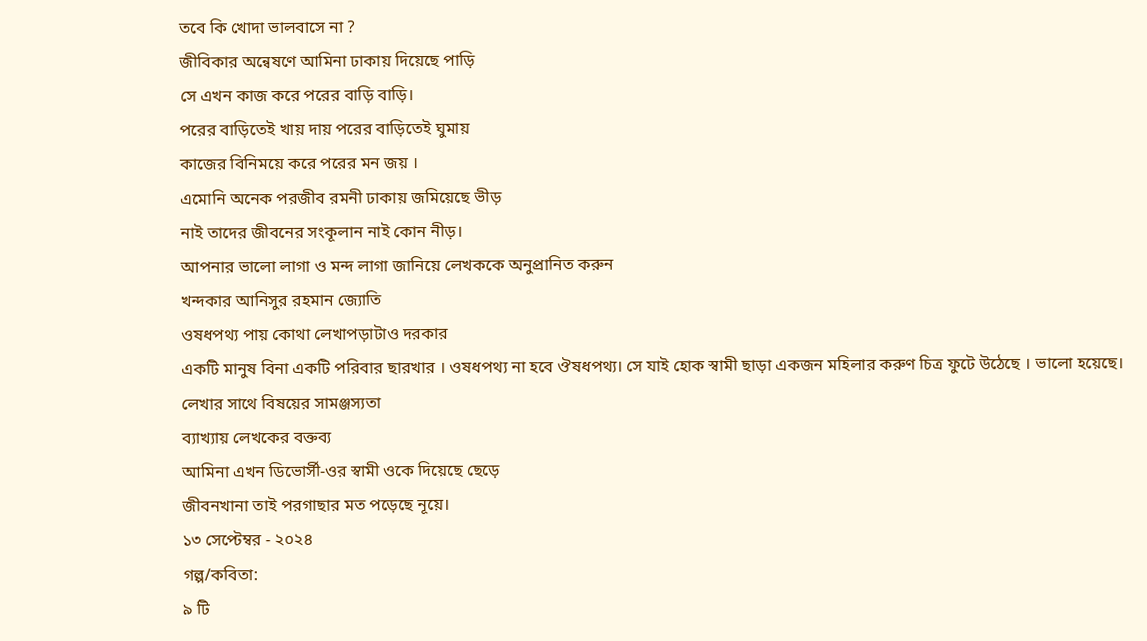তবে কি খোদা ভালবাসে না ?
জীবিকার অন্বেষণে আমিনা ঢাকায় দিয়েছে পাড়ি
সে এখন কাজ করে পরের বাড়ি বাড়ি।
পরের বাড়িতেই খায় দায় পরের বাড়িতেই ঘুমায়
কাজের বিনিময়ে করে পরের মন জয় ।
এমোনি অনেক পরজীব রমনী ঢাকায় জমিয়েছে ভীড়
নাই তাদের জীবনের সংকূলান নাই কোন নীড়।
আপনার ভালো লাগা ও মন্দ লাগা জানিয়ে লেখককে অনুপ্রানিত করুন
খন্দকার আনিসুর রহমান জ্যোতি
ওষধপথ্য পায় কোথা লেখাপড়াটাও দরকার
একটি মানুষ বিনা একটি পরিবার ছারখার । ওষধপথ্য না হবে ঔষধপথ্য। সে যাই হোক স্বামী ছাড়া একজন মহিলার করুণ চিত্র ফুটে উঠেছে । ভালো হয়েছে।
লেখার সাথে বিষয়ের সামঞ্জস্যতা
ব্যাখ্যায় লেখকের বক্তব্য
আমিনা এখন ডিভোর্সী-ওর স্বামী ওকে দিয়েছে ছেড়ে
জীবনখানা তাই পরগাছার মত পড়েছে নূয়ে।
১৩ সেপ্টেম্বর - ২০২৪
গল্প/কবিতা:
৯ টি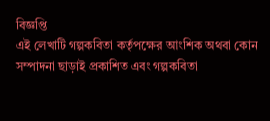বিজ্ঞপ্তি
এই লেখাটি গল্পকবিতা কর্তৃপক্ষের আংশিক অথবা কোন সম্পাদনা ছাড়াই প্রকাশিত এবং গল্পকবিতা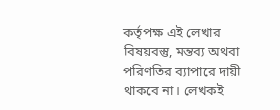কর্তৃপক্ষ এই লেখার বিষয়বস্তু, মন্তব্য অথবা পরিণতির ব্যাপারে দায়ী থাকবে না। লেখকই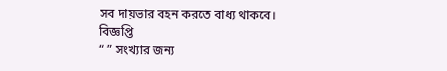সব দায়ভার বহন করতে বাধ্য থাকবে।
বিজ্ঞপ্তি
“ ” সংখ্যার জন্য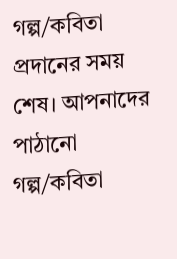গল্প/কবিতা প্রদানের সময় শেষ। আপনাদের পাঠানো গল্প/কবিতা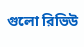গুলো রিভিউ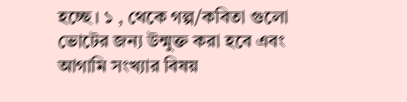হচ্ছে। ১ , থেকে গল্প/কবিতা গুলো ভোটের জন্য উন্মুক্ত করা হবে এবং আগামি সংখ্যার বিষয়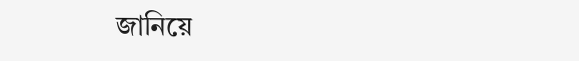জানিয়ে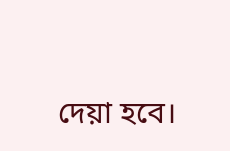দেয়া হবে।